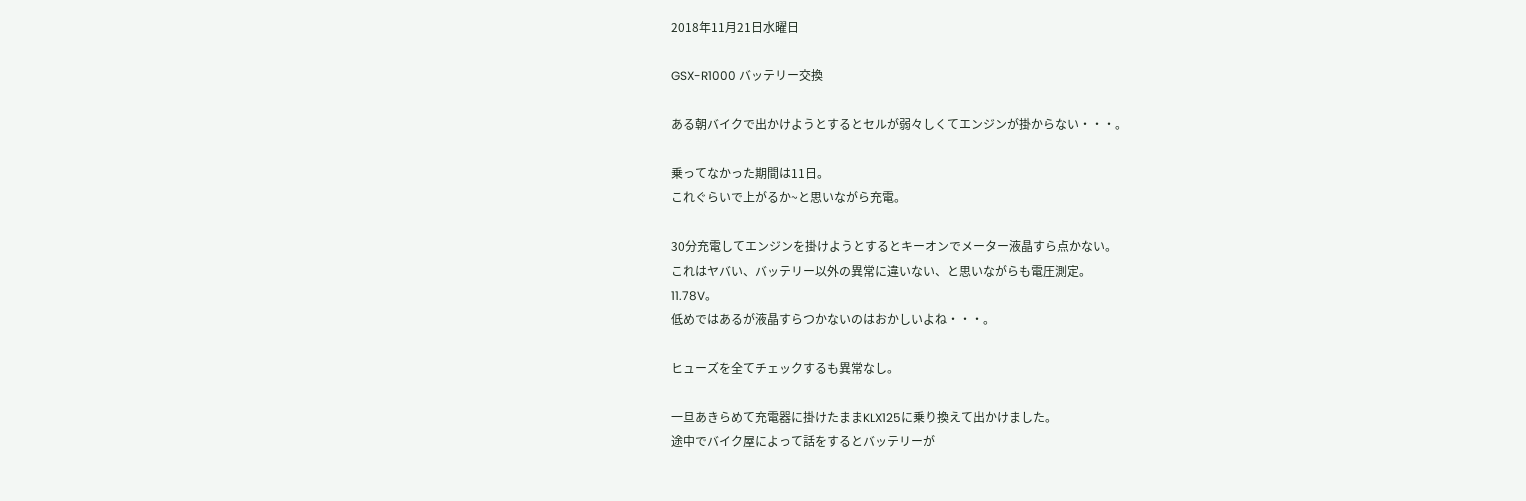2018年11月21日水曜日

GSX-R1000 バッテリー交換

ある朝バイクで出かけようとするとセルが弱々しくてエンジンが掛からない・・・。

乗ってなかった期間は11日。
これぐらいで上がるか~と思いながら充電。

30分充電してエンジンを掛けようとするとキーオンでメーター液晶すら点かない。
これはヤバい、バッテリー以外の異常に違いない、と思いながらも電圧測定。
11.78V。
低めではあるが液晶すらつかないのはおかしいよね・・・。

ヒューズを全てチェックするも異常なし。

一旦あきらめて充電器に掛けたままKLX125に乗り換えて出かけました。
途中でバイク屋によって話をするとバッテリーが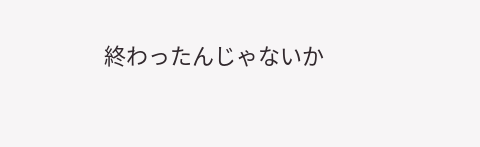終わったんじゃないか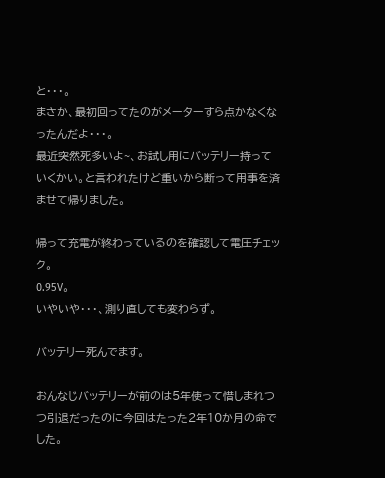と・・・。
まさか、最初回ってたのがメーターすら点かなくなったんだよ・・・。
最近突然死多いよ~、お試し用にバッテリー持っていくかい。と言われたけど重いから断って用事を済ませて帰りました。

帰って充電が終わっているのを確認して電圧チェック。
0.95V。
いやいや・・・、測り直しても変わらず。

バッテリー死んでます。

おんなじバッテリーが前のは5年使って惜しまれつつ引退だったのに今回はたった2年10か月の命でした。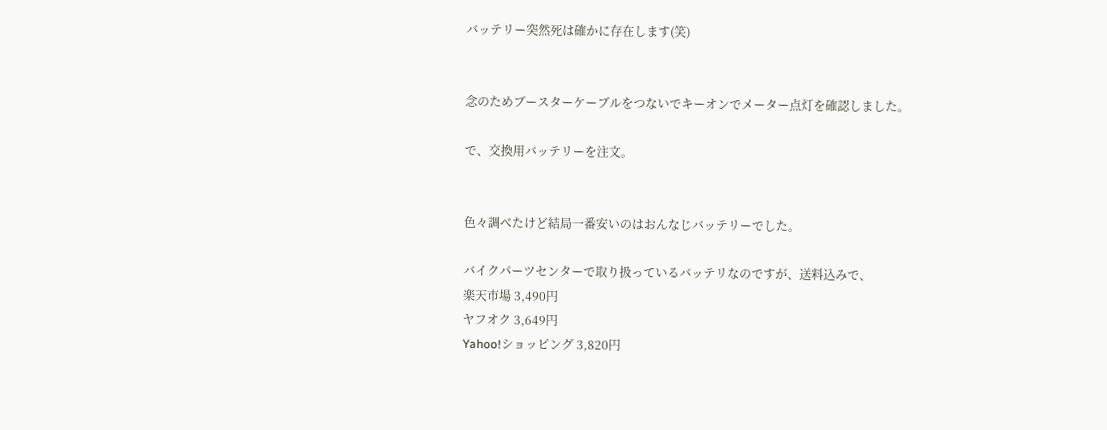バッテリー突然死は確かに存在します(笑)


念のためブースターケーブルをつないでキーオンでメーター点灯を確認しました。

で、交換用バッテリーを注文。


色々調べたけど結局一番安いのはおんなじバッテリーでした。

バイクパーツセンターで取り扱っているバッテリなのですが、送料込みで、
楽天市場 3,490円
ヤフオク 3,649円
Yahoo!ショッピング 3,820円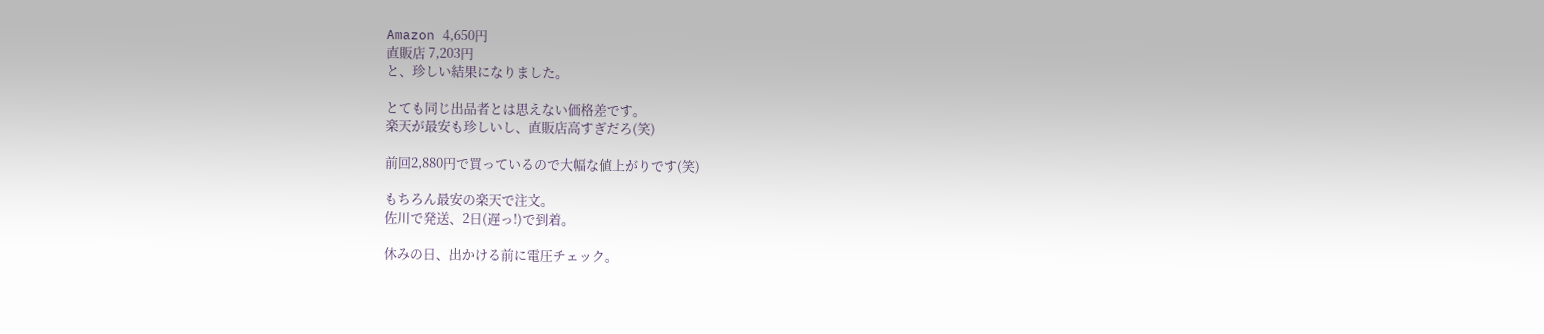Amazon 4,650円
直販店 7,203円
と、珍しい結果になりました。

とても同じ出品者とは思えない価格差です。
楽天が最安も珍しいし、直販店高すぎだろ(笑)

前回2,880円で買っているので大幅な値上がりです(笑)

もちろん最安の楽天で注文。
佐川で発送、2日(遅っ!)で到着。

休みの日、出かける前に電圧チェック。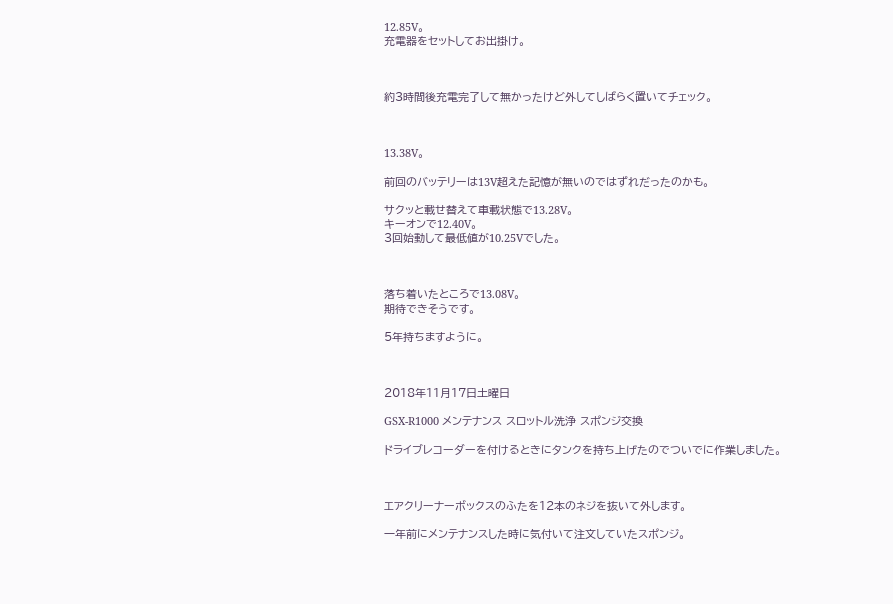12.85V。
充電器をセットしてお出掛け。



約3時間後充電完了して無かったけど外してしばらく置いてチェック。



13.38V。

前回のバッテリーは13V超えた記憶が無いのではずれだったのかも。

サクッと載せ替えて車載状態で13.28V。
キーオンで12.40V。
3回始動して最低値が10.25Vでした。



落ち着いたところで13.08V。
期待できそうです。

5年持ちますように。



2018年11月17日土曜日

GSX-R1000 メンテナンス スロットル洗浄 スポンジ交換

ドライブレコーダーを付けるときにタンクを持ち上げたのでついでに作業しました。



エアクリーナーボックスのふたを12本のネジを抜いて外します。

一年前にメンテナンスした時に気付いて注文していたスポンジ。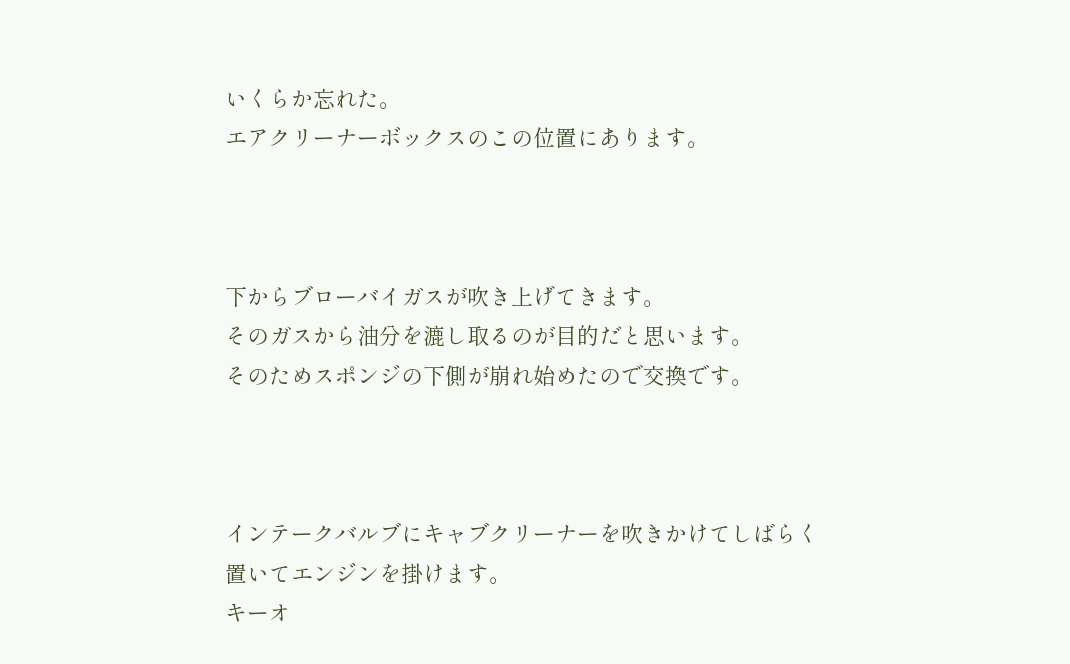いくらか忘れた。
エアクリーナーボックスのこの位置にあります。



下からブローバイガスが吹き上げてきます。
そのガスから油分を漉し取るのが目的だと思います。
そのためスポンジの下側が崩れ始めたので交換です。



インテークバルブにキャブクリーナーを吹きかけてしばらく置いてエンジンを掛けます。
キーオ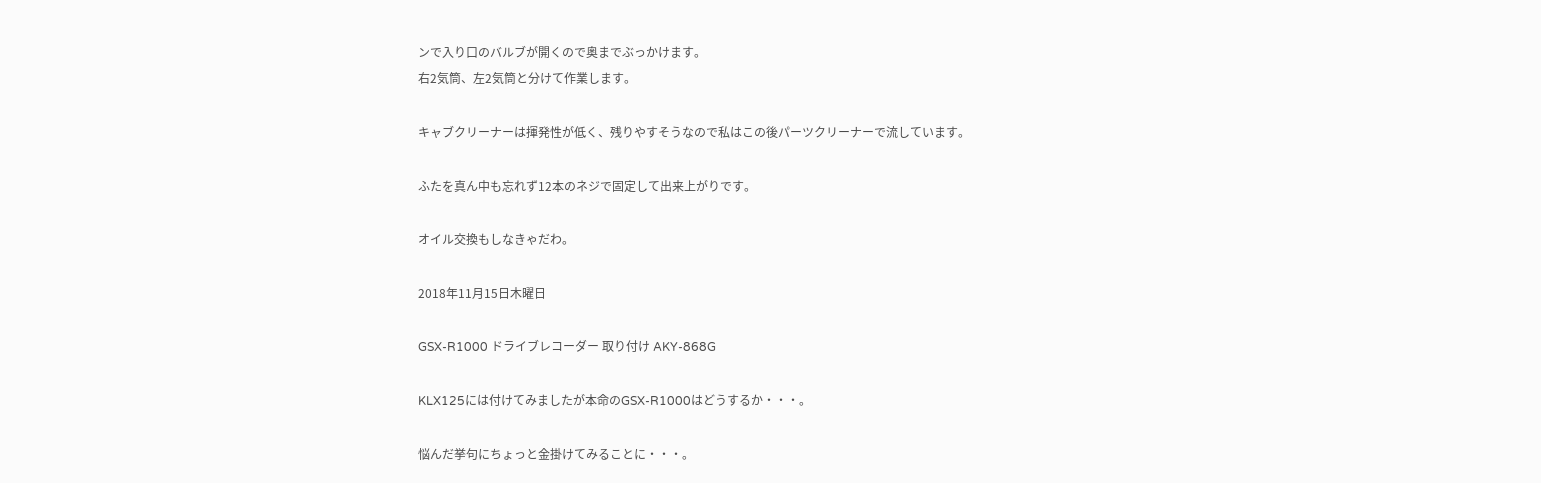ンで入り口のバルブが開くので奥までぶっかけます。
右2気筒、左2気筒と分けて作業します。

キャブクリーナーは揮発性が低く、残りやすそうなので私はこの後パーツクリーナーで流しています。

ふたを真ん中も忘れず12本のネジで固定して出来上がりです。

オイル交換もしなきゃだわ。

2018年11月15日木曜日

GSX-R1000 ドライブレコーダー 取り付け AKY-868G

KLX125には付けてみましたが本命のGSX-R1000はどうするか・・・。

悩んだ挙句にちょっと金掛けてみることに・・・。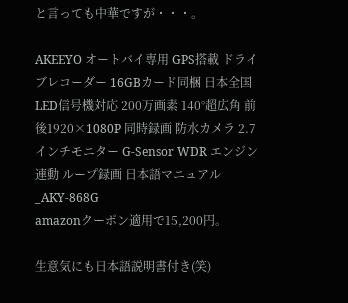と言っても中華ですが・・・。

AKEEYO オートバイ専用 GPS搭載 ドライブレコーダー 16GBカード同梱 日本全国LED信号機対応 200万画素 140°超広角 前後1920×1080P 同時録画 防水カメラ 2.7インチモニター G-Sensor WDR エンジン連動 ループ録画 日本語マニュアル_AKY-868G
amazonクーポン適用で15,200円。

生意気にも日本語説明書付き(笑)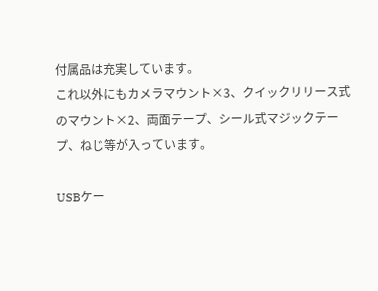付属品は充実しています。
これ以外にもカメラマウント×3、クイックリリース式のマウント×2、両面テープ、シール式マジックテープ、ねじ等が入っています。

USBケー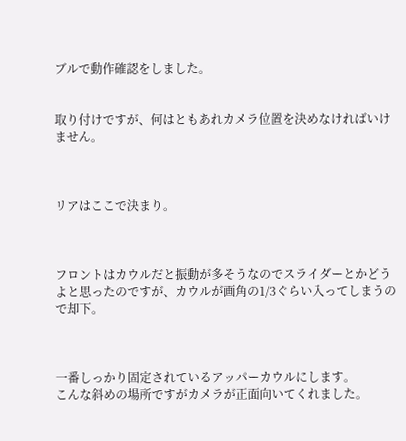ブルで動作確認をしました。


取り付けですが、何はともあれカメラ位置を決めなければいけません。



リアはここで決まり。



フロントはカウルだと振動が多そうなのでスライダーとかどうよと思ったのですが、カウルが画角の1/3ぐらい入ってしまうので却下。



一番しっかり固定されているアッパーカウルにします。
こんな斜めの場所ですがカメラが正面向いてくれました。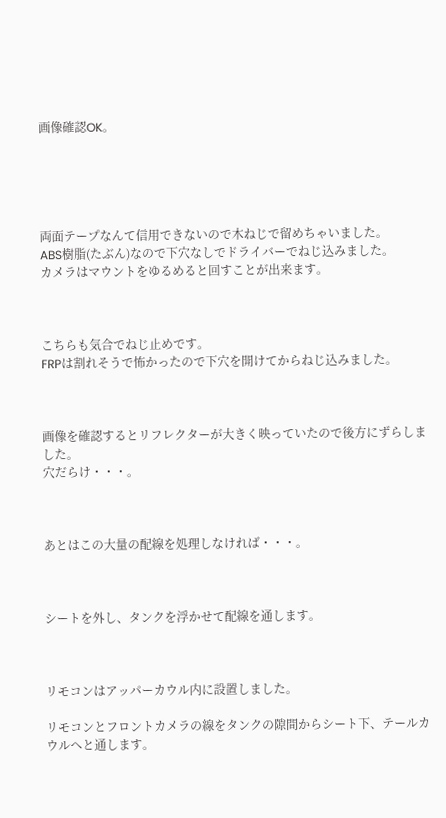画像確認OK。





両面テープなんて信用できないので木ねじで留めちゃいました。
ABS樹脂(たぶん)なので下穴なしでドライバーでねじ込みました。
カメラはマウントをゆるめると回すことが出来ます。



こちらも気合でねじ止めです。
FRPは割れそうで怖かったので下穴を開けてからねじ込みました。



画像を確認するとリフレクターが大きく映っていたので後方にずらしました。
穴だらけ・・・。



あとはこの大量の配線を処理しなければ・・・。



シートを外し、タンクを浮かせて配線を通します。



リモコンはアッパーカウル内に設置しました。

リモコンとフロントカメラの線をタンクの隙間からシート下、テールカウルへと通します。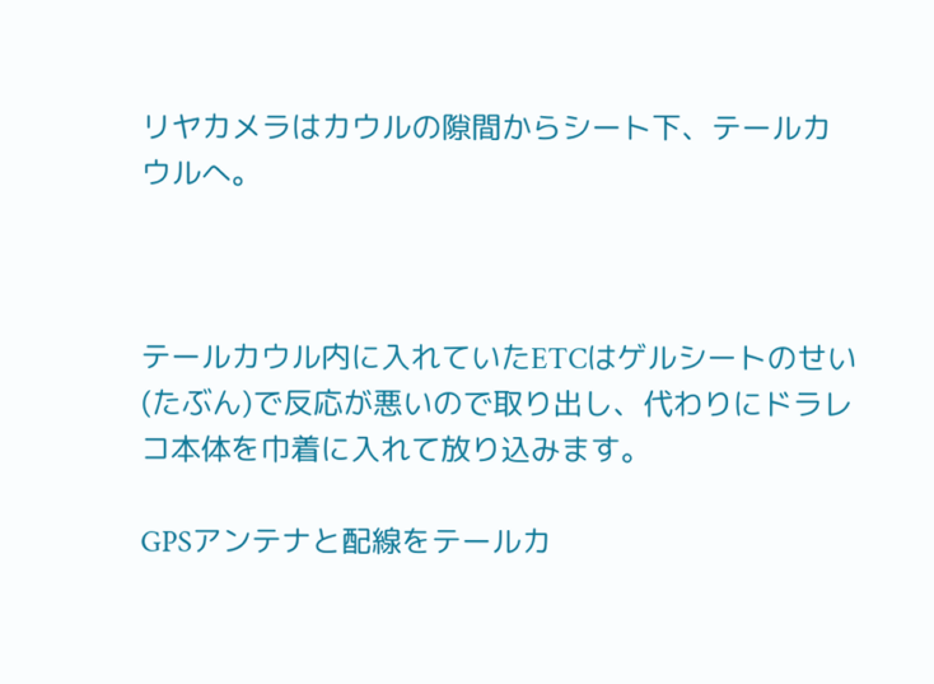リヤカメラはカウルの隙間からシート下、テールカウルへ。



テールカウル内に入れていたETCはゲルシートのせい(たぶん)で反応が悪いので取り出し、代わりにドラレコ本体を巾着に入れて放り込みます。

GPSアンテナと配線をテールカ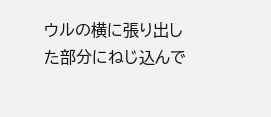ウルの横に張り出した部分にねじ込んで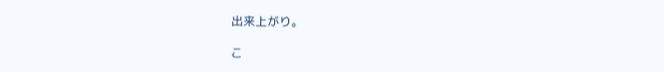出来上がり。

こ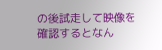の後試走して映像を確認するとなん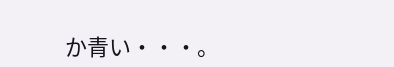か青い・・・。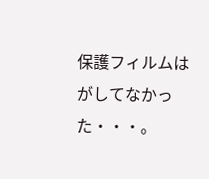保護フィルムはがしてなかった・・・。